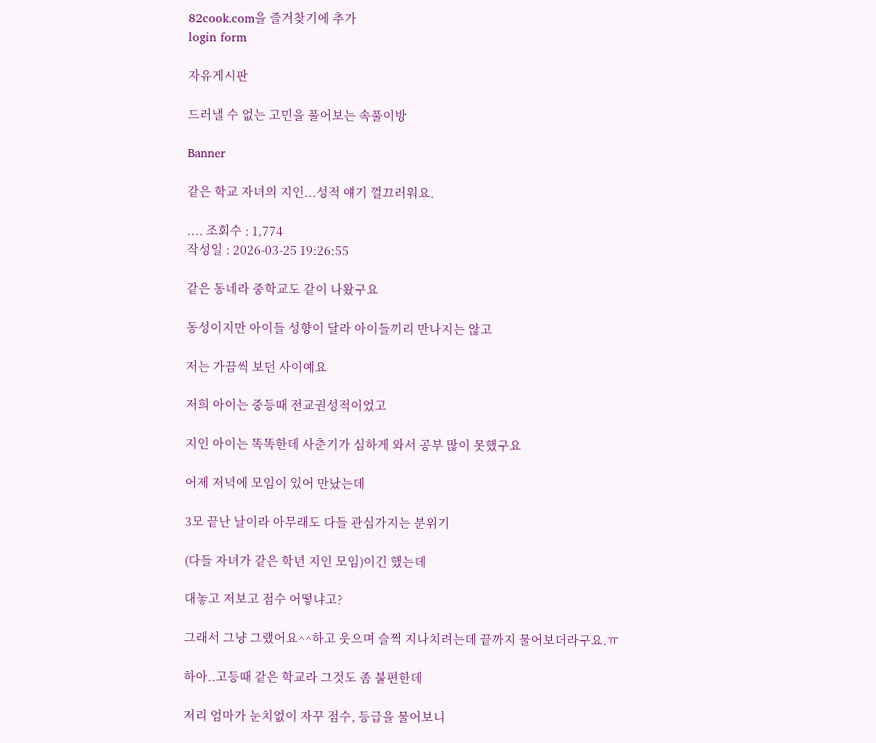82cook.com을 즐겨찾기에 추가
login form

자유게시판

드러낼 수 없는 고민을 풀어보는 속풀이방

Banner

같은 학교 자녀의 지인...성적 얘기 껄끄러워요.

.... 조회수 : 1,774
작성일 : 2026-03-25 19:26:55

같은 동네라 중학교도 같이 나왔구요

동성이지만 아이들 성향이 달라 아이들끼리 만나지는 않고

저는 가끔씩 보던 사이예요

저희 아이는 중등때 전교권성적이었고

지인 아이는 똑똑한데 사춘기가 심하게 와서 공부 많이 못했구요

어제 저녁에 모임이 있어 만났는데

3모 끝난 날이라 아무래도 다들 관심가지는 분위기

(다들 자녀가 같은 학년 지인 모임)이긴 했는데

대놓고 저보고 점수 어떻냐고?

그래서 그냥 그랬어요^^하고 웃으며 슬쩍 지나치려는데 끝까지 물어보더라구요.ㅠ

하아..고등때 같은 학교라 그것도 좀 불편한데

저리 엄마가 눈치없이 자꾸 점수, 등급을 물어보니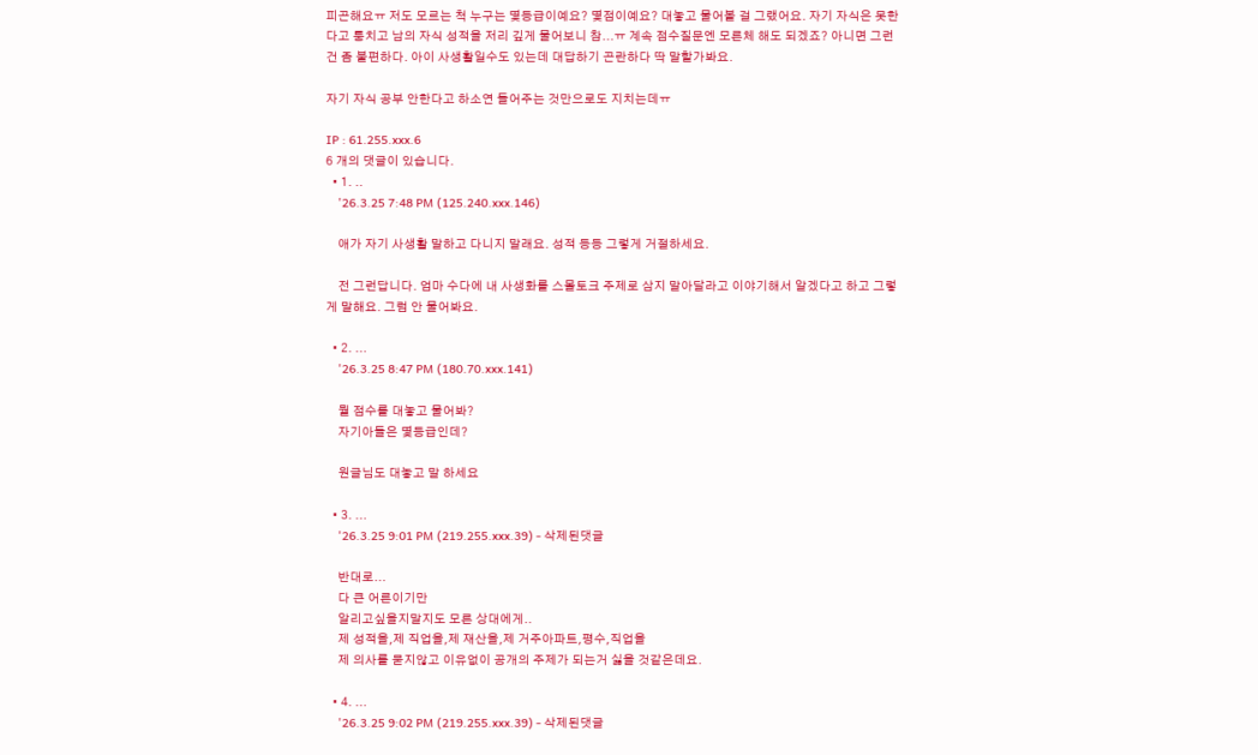피곤해요ㅠ 저도 모르는 척 누구는 몇등급이예요? 몇점이예요? 대놓고 물어볼 걸 그랬어요. 자기 자식은 못한다고 퉁치고 남의 자식 성적을 저리 깊게 물어보니 참...ㅠ 계속 점수질문엔 모른체 해도 되겠죠? 아니면 그런 건 좀 불편하다. 아이 사생활일수도 있는데 대답하기 곤란하다 딱 말할가봐요.

자기 자식 공부 안한다고 하소연 들어주는 것만으로도 지치는데ㅠ

IP : 61.255.xxx.6
6 개의 댓글이 있습니다.
  • 1. ..
    '26.3.25 7:48 PM (125.240.xxx.146)

    애가 자기 사생활 말하고 다니지 말래요. 성적 등등 그렇게 거절하세요.

    전 그런답니다. 엄마 수다에 내 사생화를 스몰토크 주제로 삼지 말아달라고 이야기해서 알겠다고 하고 그렇게 말해요. 그럼 안 물어봐요.

  • 2. ...
    '26.3.25 8:47 PM (180.70.xxx.141)

    뭘 점수를 대놓고 물어봐?
    자기아들은 몇등급인데?

    원글님도 대놓고 말 하세요

  • 3. ...
    '26.3.25 9:01 PM (219.255.xxx.39) - 삭제된댓글

    반대로...
    다 큰 어른이기만
    알리고싶을지말지도 모른 상대에게..
    제 성적을,제 직업을,제 재산을,제 거주아파트,평수,직업을
    제 의사를 묻지않고 이유없이 공개의 주제가 되는거 싫을 것같은데요.

  • 4. ...
    '26.3.25 9:02 PM (219.255.xxx.39) - 삭제된댓글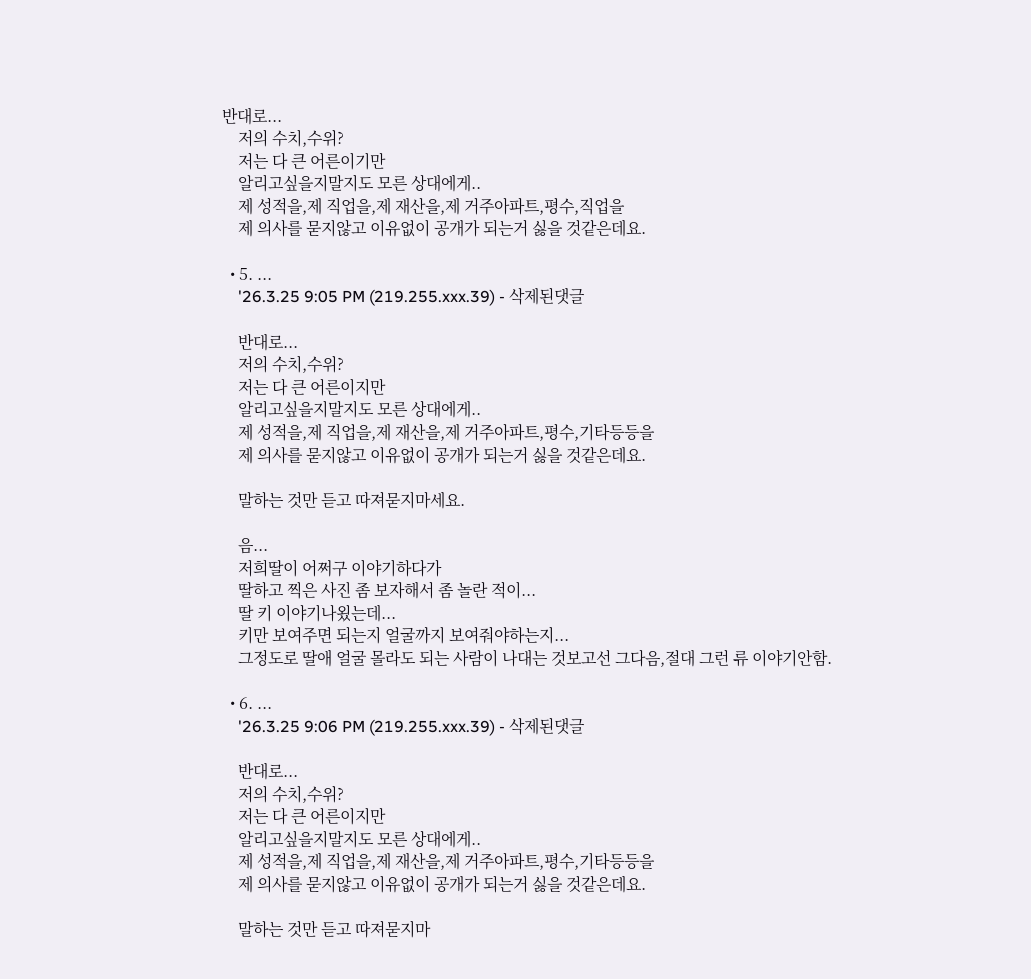반대로...
    저의 수치,수위?
    저는 다 큰 어른이기만
    알리고싶을지말지도 모른 상대에게..
    제 성적을,제 직업을,제 재산을,제 거주아파트,평수,직업을
    제 의사를 묻지않고 이유없이 공개가 되는거 싫을 것같은데요.

  • 5. ...
    '26.3.25 9:05 PM (219.255.xxx.39) - 삭제된댓글

    반대로...
    저의 수치,수위?
    저는 다 큰 어른이지만
    알리고싶을지말지도 모른 상대에게..
    제 성적을,제 직업을,제 재산을,제 거주아파트,평수,기타등등을
    제 의사를 묻지않고 이유없이 공개가 되는거 싫을 것같은데요.

    말하는 것만 듣고 따져묻지마세요.

    음...
    저희딸이 어쩌구 이야기하다가
    딸하고 찍은 사진 좀 보자해서 좀 놀란 적이...
    딸 키 이야기나욌는데...
    키만 보여주면 되는지 얼굴까지 보여줘야하는지...
    그정도로 딸애 얼굴 몰라도 되는 사람이 나대는 것보고선 그다음,절대 그런 류 이야기안함.

  • 6. ...
    '26.3.25 9:06 PM (219.255.xxx.39) - 삭제된댓글

    반대로...
    저의 수치,수위?
    저는 다 큰 어른이지만
    알리고싶을지말지도 모른 상대에게..
    제 성적을,제 직업을,제 재산을,제 거주아파트,평수,기타등등을
    제 의사를 묻지않고 이유없이 공개가 되는거 싫을 것같은데요.

    말하는 것만 듣고 따져묻지마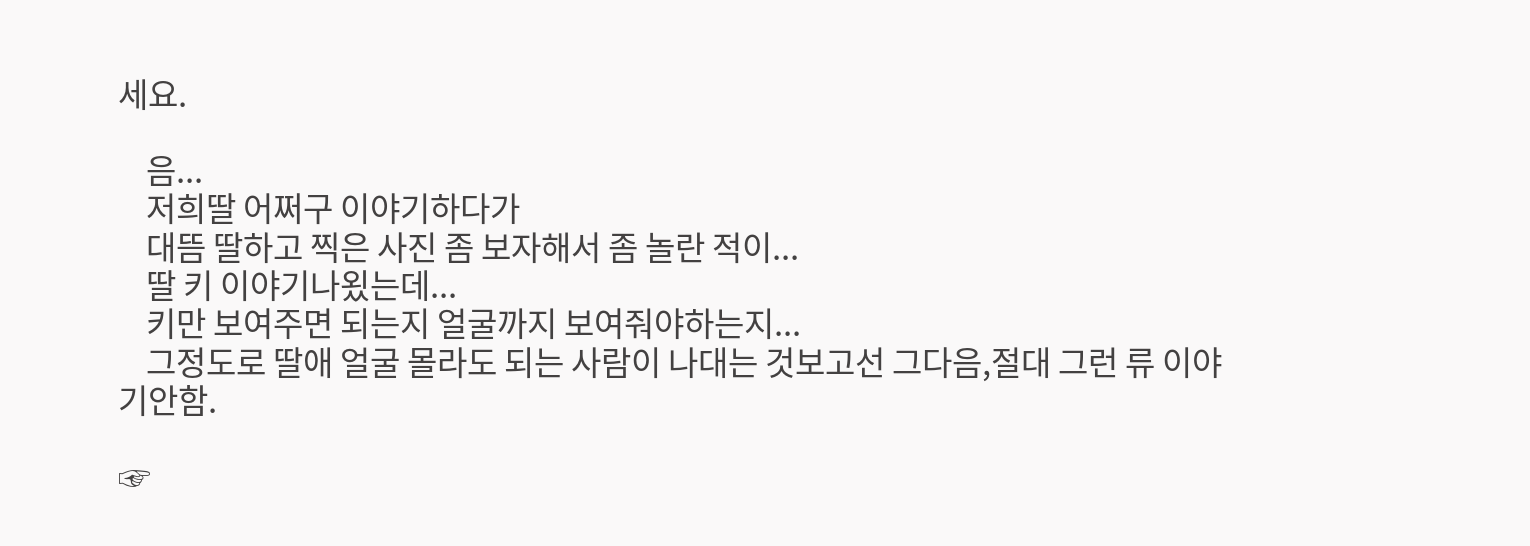세요.

    음...
    저희딸 어쩌구 이야기하다가
    대뜸 딸하고 찍은 사진 좀 보자해서 좀 놀란 적이...
    딸 키 이야기나욌는데...
    키만 보여주면 되는지 얼굴까지 보여줘야하는지...
    그정도로 딸애 얼굴 몰라도 되는 사람이 나대는 것보고선 그다음,절대 그런 류 이야기안함.

☞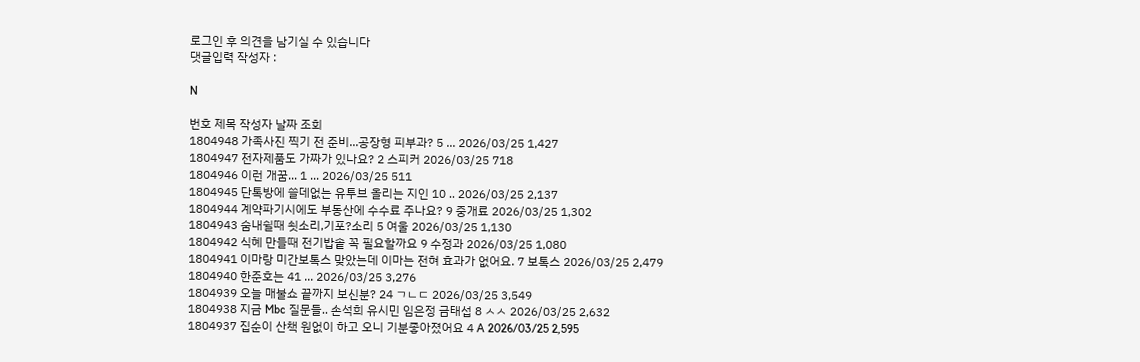로그인 후 의견을 남기실 수 있습니다
댓글입력 작성자 :

N

번호 제목 작성자 날짜 조회
1804948 가족사진 찍기 전 준비...공장형 피부과? 5 ... 2026/03/25 1,427
1804947 전자제품도 가짜가 있나요? 2 스피커 2026/03/25 718
1804946 이런 개꿈... 1 ... 2026/03/25 511
1804945 단톡방에 쓸데없는 유투브 올리는 지인 10 .. 2026/03/25 2,137
1804944 계약파기시에도 부동산에 수수료 주나요? 9 중개료 2026/03/25 1,302
1804943 숨내쉴때 쇳소리,기포?소리 5 여울 2026/03/25 1,130
1804942 식혜 만들때 전기밥솥 꼭 필요할까요 9 수정과 2026/03/25 1,080
1804941 이마랑 미간보톡스 맞았는데 이마는 전혀 효과가 없어요. 7 보톡스 2026/03/25 2,479
1804940 한준호는 41 ... 2026/03/25 3,276
1804939 오늘 매불쇼 끝까지 보신분? 24 ㄱㄴㄷ 2026/03/25 3,549
1804938 지금 Mbc 질문들.. 손석희 유시민 임은정 금태섭 8 ㅅㅅ 2026/03/25 2,632
1804937 집순이 산책 원없이 하고 오니 기분좋아졌어요 4 A 2026/03/25 2,595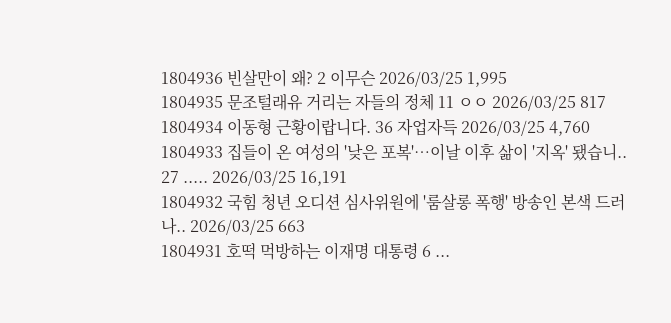1804936 빈살만이 왜? 2 이무슨 2026/03/25 1,995
1804935 문조털래유 거리는 자들의 정체 11 ㅇㅇ 2026/03/25 817
1804934 이동형 근황이랍니다. 36 자업자득 2026/03/25 4,760
1804933 집들이 온 여성의 '낮은 포복'…이날 이후 삶이 '지옥' 됐습니.. 27 ..... 2026/03/25 16,191
1804932 국힘 청년 오디션 심사위원에 '룸살롱 폭행' 방송인 본색 드러나.. 2026/03/25 663
1804931 호떡 먹방하는 이재명 대통령 6 ...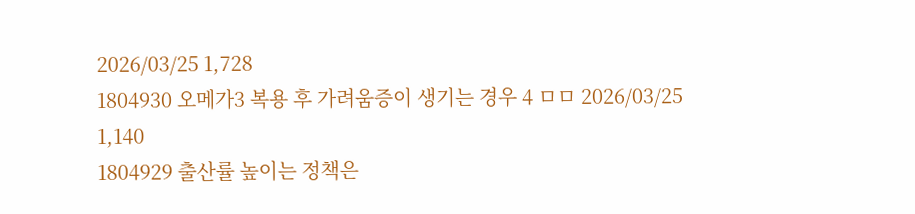2026/03/25 1,728
1804930 오메가3 복용 후 가려움증이 생기는 경우 4 ㅁㅁ 2026/03/25 1,140
1804929 출산률 높이는 정책은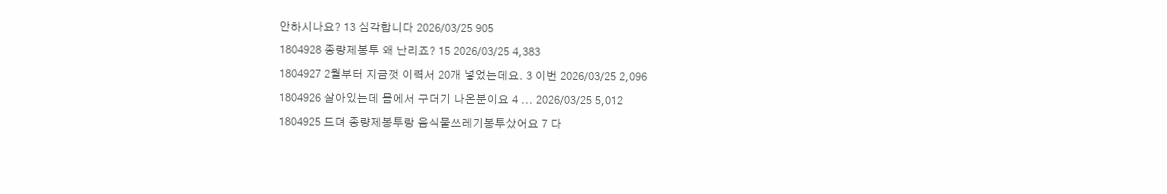안하시나요? 13 심각합니다 2026/03/25 905
1804928 종량제봉투 왜 난리죠? 15 2026/03/25 4,383
1804927 2월부터 지금껏 이력서 20개 넣었는데요. 3 이번 2026/03/25 2,096
1804926 살아있는데 몸에서 구더기 나온분이요 4 ... 2026/03/25 5,012
1804925 드뎌 종량제봉투랑 음식물쓰레기봉투샀어요 7 다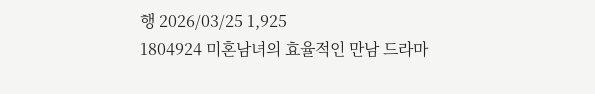행 2026/03/25 1,925
1804924 미혼남녀의 효율적인 만남 드라마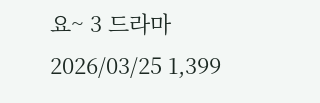요~ 3 드라마 2026/03/25 1,399